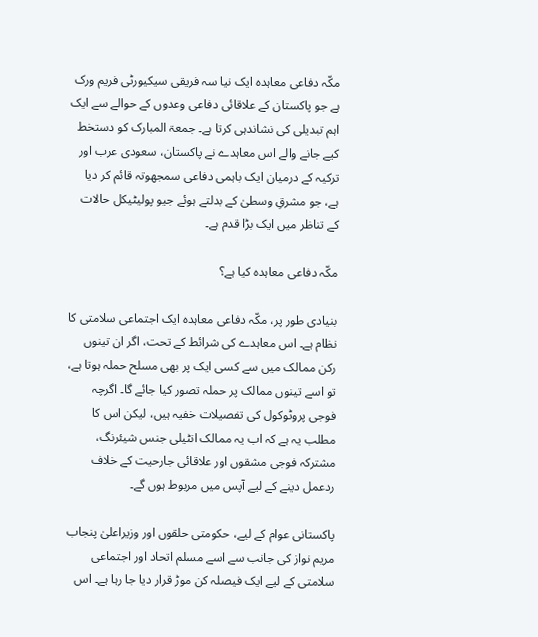مکّہ دفاعی معاہدہ ایک نیا سہ فریقی سیکیورٹی فریم ورک ہے جو پاکستان کے علاقائی دفاعی وعدوں کے حوالے سے ایک اہم تبدیلی کی نشاندہی کرتا ہے۔ جمعۃ المبارک کو دستخط کیے جانے والے اس معاہدے نے پاکستان، سعودی عرب اور ترکیہ کے درمیان ایک باہمی دفاعی سمجھوتہ قائم کر دیا ہے، جو مشرقِ وسطیٰ کے بدلتے ہوئے جیو پولیٹیکل حالات کے تناظر میں ایک بڑا قدم ہے۔

مکّہ دفاعی معاہدہ کیا ہے؟

بنیادی طور پر، مکّہ دفاعی معاہدہ ایک اجتماعی سلامتی کا نظام ہے۔ اس معاہدے کی شرائط کے تحت، اگر ان تینوں رکن ممالک میں سے کسی ایک پر بھی مسلح حملہ ہوتا ہے، تو اسے تینوں ممالک پر حملہ تصور کیا جائے گا۔ اگرچہ فوجی پروٹوکول کی تفصیلات خفیہ ہیں، لیکن اس کا مطلب یہ ہے کہ اب یہ ممالک انٹیلی جنس شیئرنگ، مشترکہ فوجی مشقوں اور علاقائی جارحیت کے خلاف ردعمل دینے کے لیے آپس میں مربوط ہوں گے۔

پاکستانی عوام کے لیے، حکومتی حلقوں اور وزیراعلیٰ پنجاب مریم نواز کی جانب سے اسے مسلم اتحاد اور اجتماعی سلامتی کے لیے ایک فیصلہ کن موڑ قرار دیا جا رہا ہے۔ اس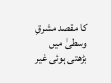کا مقصد مشرقِ وسطیٰ میں بڑھتی ہوئی غیر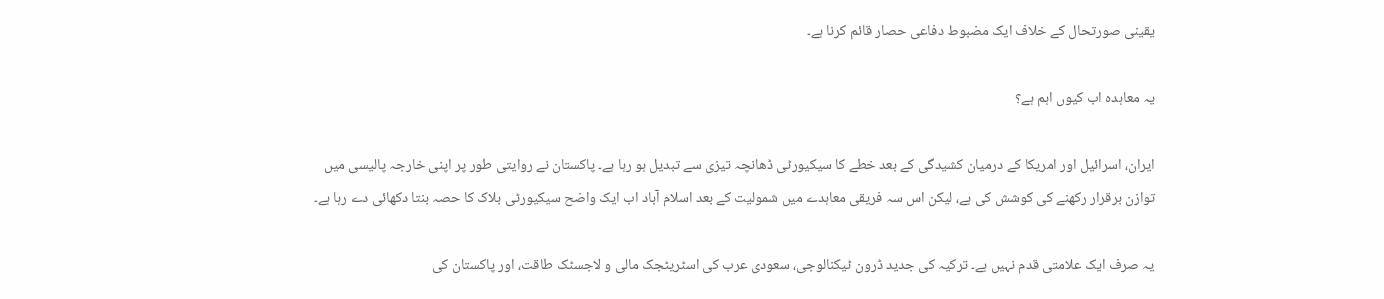یقینی صورتحال کے خلاف ایک مضبوط دفاعی حصار قائم کرنا ہے۔

یہ معاہدہ اب کیوں اہم ہے؟

ایران، اسرائیل اور امریکا کے درمیان کشیدگی کے بعد خطے کا سیکیورٹی ڈھانچہ تیزی سے تبدیل ہو رہا ہے۔ پاکستان نے روایتی طور پر اپنی خارجہ پالیسی میں توازن برقرار رکھنے کی کوشش کی ہے، لیکن اس سہ فریقی معاہدے میں شمولیت کے بعد اسلام آباد اب ایک واضح سیکیورٹی بلاک کا حصہ بنتا دکھائی دے رہا ہے۔

یہ صرف ایک علامتی قدم نہیں ہے۔ ترکیہ کی جدید ڈرون ٹیکنالوجی، سعودی عرب کی اسٹریٹجک مالی و لاجسٹک طاقت، اور پاکستان کی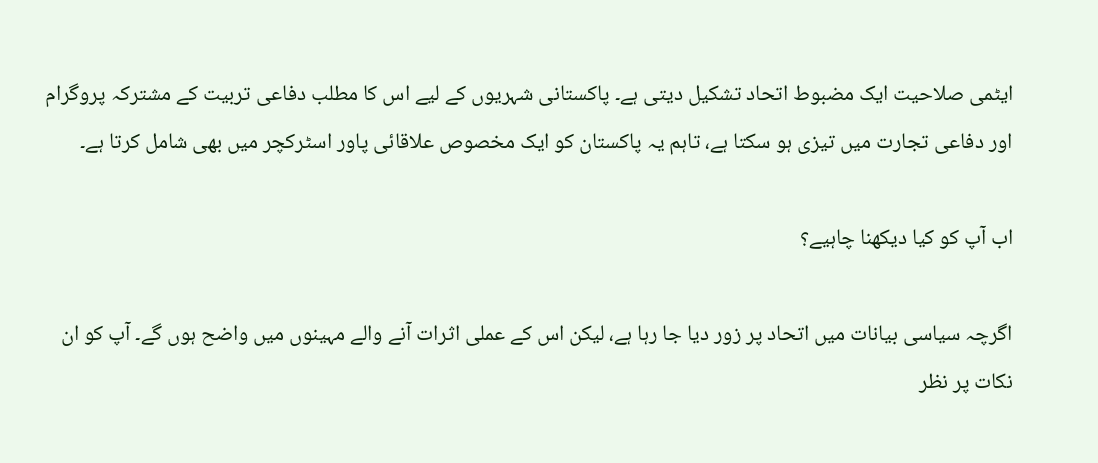ایٹمی صلاحیت ایک مضبوط اتحاد تشکیل دیتی ہے۔ پاکستانی شہریوں کے لیے اس کا مطلب دفاعی تربیت کے مشترکہ پروگرام اور دفاعی تجارت میں تیزی ہو سکتا ہے، تاہم یہ پاکستان کو ایک مخصوص علاقائی پاور اسٹرکچر میں بھی شامل کرتا ہے۔

اب آپ کو کیا دیکھنا چاہیے؟

اگرچہ سیاسی بیانات میں اتحاد پر زور دیا جا رہا ہے، لیکن اس کے عملی اثرات آنے والے مہینوں میں واضح ہوں گے۔ آپ کو ان نکات پر نظر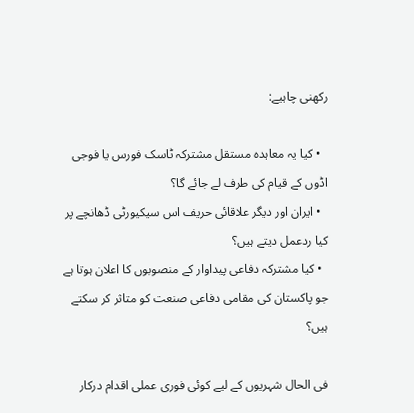رکھنی چاہیے:

  • کیا یہ معاہدہ مستقل مشترکہ ٹاسک فورس یا فوجی اڈوں کے قیام کی طرف لے جائے گا؟
  • ایران اور دیگر علاقائی حریف اس سیکیورٹی ڈھانچے پر کیا ردعمل دیتے ہیں؟
  • کیا مشترکہ دفاعی پیداوار کے منصوبوں کا اعلان ہوتا ہے جو پاکستان کی مقامی دفاعی صنعت کو متاثر کر سکتے ہیں؟

فی الحال شہریوں کے لیے کوئی فوری عملی اقدام درکار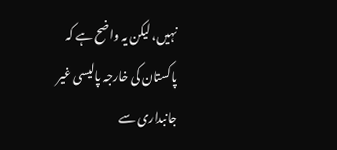نہیں، لیکن یہ واضح ہے کہ پاکستان کی خارجہ پالیسی غیر جانبداری سے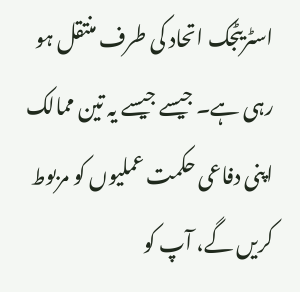اسٹریٹجک اتحاد کی طرف منتقل ہو رہی ہے۔ جیسے جیسے یہ تین ممالک اپنی دفاعی حکمت عملیوں کو مربوط کریں گے، آپ کو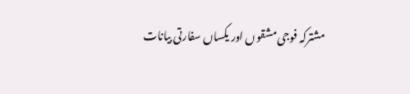مشترکہ فوجی مشقوں اور یکساں سفارتی بیانات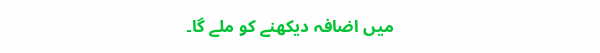میں اضافہ دیکھنے کو ملے گا۔